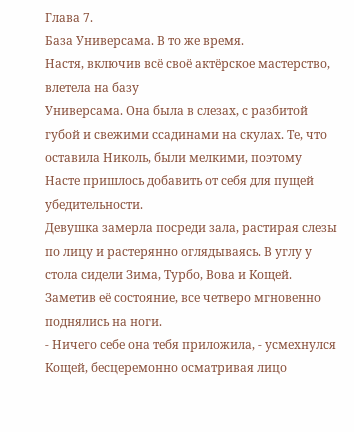Глава 7.
База Универсама. В то же время.
Настя, включив всё своё актёрское мастерство, влетела на базу
Универсама. Она была в слезах, с разбитой губой и свежими ссадинами на скулах. Те, что оставила Николь, были мелкими, поэтому Насте пришлось добавить от себя для пущей убедительности.
Девушка замерла посреди зала, растирая слезы по лицу и растерянно оглядываясь. В углу у стола сидели Зима, Турбо, Вова и Кощей. Заметив её состояние, все четверо мгновенно поднялись на ноги.
- Ничего себе она тебя приложила, - усмехнулся Кощей, бесцеремонно осматривая лицо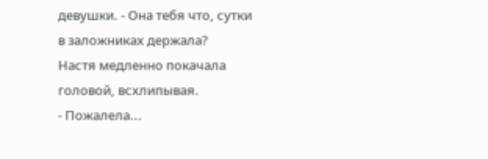девушки. - Она тебя что, сутки в заложниках держала?
Настя медленно покачала головой, всхлипывая.
- Пожалела...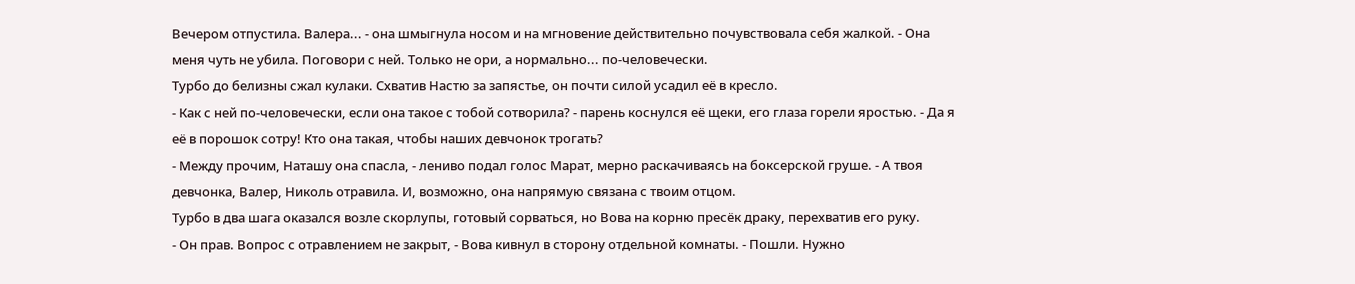Вечером отпустила. Валера... - она шмыгнула носом и на мгновение действительно почувствовала себя жалкой. - Она меня чуть не убила. Поговори с ней. Только не ори, а нормально... по-человечески.
Турбо до белизны сжал кулаки. Схватив Настю за запястье, он почти силой усадил её в кресло.
- Как с ней по-человечески, если она такое с тобой сотворила? - парень коснулся её щеки, его глаза горели яростью. - Да я её в порошок сотру! Кто она такая, чтобы наших девчонок трогать?
- Между прочим, Наташу она спасла, - лениво подал голос Марат, мерно раскачиваясь на боксерской груше. - А твоя девчонка, Валер, Николь отравила. И, возможно, она напрямую связана с твоим отцом.
Турбо в два шага оказался возле скорлупы, готовый сорваться, но Вова на корню пресёк драку, перехватив его руку.
- Он прав. Вопрос с отравлением не закрыт, - Вова кивнул в сторону отдельной комнаты. - Пошли. Нужно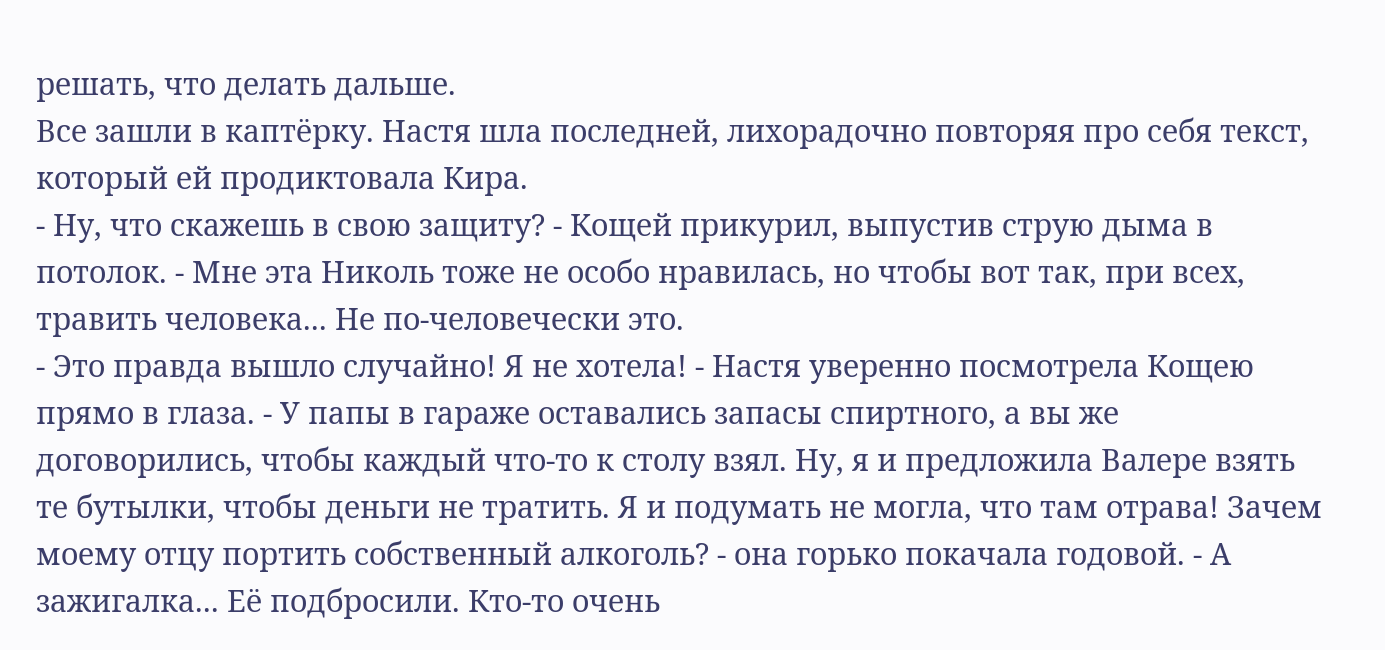решать, что делать дальше.
Все зашли в каптёрку. Настя шла последней, лихорадочно повторяя про себя текст, который ей продиктовала Кира.
- Ну, что скажешь в свою защиту? - Кощей прикурил, выпустив струю дыма в потолок. - Мне эта Николь тоже не особо нравилась, но чтобы вот так, при всех, травить человека... Не по-человечески это.
- Это правда вышло случайно! Я не хотела! - Настя уверенно посмотрела Кощею прямо в глаза. - У папы в гараже оставались запасы спиртного, а вы же договорились, чтобы каждый что-то к столу взял. Ну, я и предложила Валере взять те бутылки, чтобы деньги не тратить. Я и подумать не могла, что там отрава! Зачем моему отцу портить собственный алкоголь? - она горько покачала годовой. - А зажигалка... Её подбросили. Кто-то очень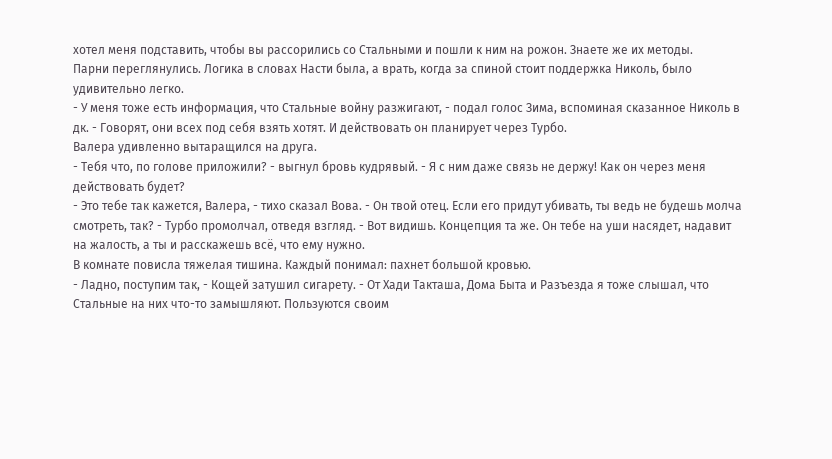хотел меня подставить, чтобы вы рассорились со Стальными и пошли к ним на рожон. Знаете же их методы.
Парни переглянулись. Логика в словах Насти была, а врать, когда за спиной стоит поддержка Николь, было удивительно легко.
- У меня тоже есть информация, что Стальные войну разжигают, - подал голос Зима, вспоминая сказанное Николь в дк. - Говорят, они всех под себя взять хотят. И действовать он планирует через Турбо.
Валера удивленно вытаращился на друга.
- Тебя что, по голове приложили? - выгнул бровь кудрявый. - Я с ним даже связь не держу! Как он через меня действовать будет?
- Это тебе так кажется, Валера, - тихо сказал Вова. - Он твой отец. Если его придут убивать, ты ведь не будешь молча смотреть, так? - Турбо промолчал, отведя взгляд. - Вот видишь. Концепция та же. Он тебе на уши насядет, надавит на жалость, а ты и расскажешь всё, что ему нужно.
В комнате повисла тяжелая тишина. Каждый понимал: пахнет большой кровью.
- Ладно, поступим так, - Кощей затушил сигарету. - От Хади Такташа, Дома Быта и Разъезда я тоже слышал, что Стальные на них что-то замышляют. Пользуются своим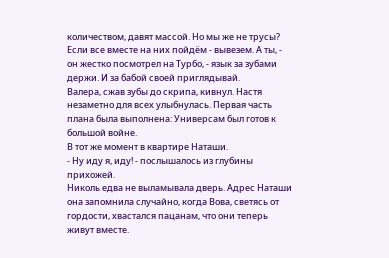количеством, давят массой. Но мы же не трусы? Если все вместе на них пойдём - вывезем. А ты, - он жестко посмотрел на Турбо, - язык за зубами держи. И за бабой своей приглядывай.
Валера, сжав зубы до скрипа, кивнул. Настя незаметно для всех улыбнулась. Первая часть плана была выполнена: Универсам был готов к большой войне.
В тот же момент в квартире Наташи.
- Ну иду я, иду! - послышалось из глубины прихожей.
Николь едва не выламывала дверь. Адрес Наташи она запомнила случайно, когда Вова, светясь от гордости, хвастался пацанам, что они теперь живут вместе.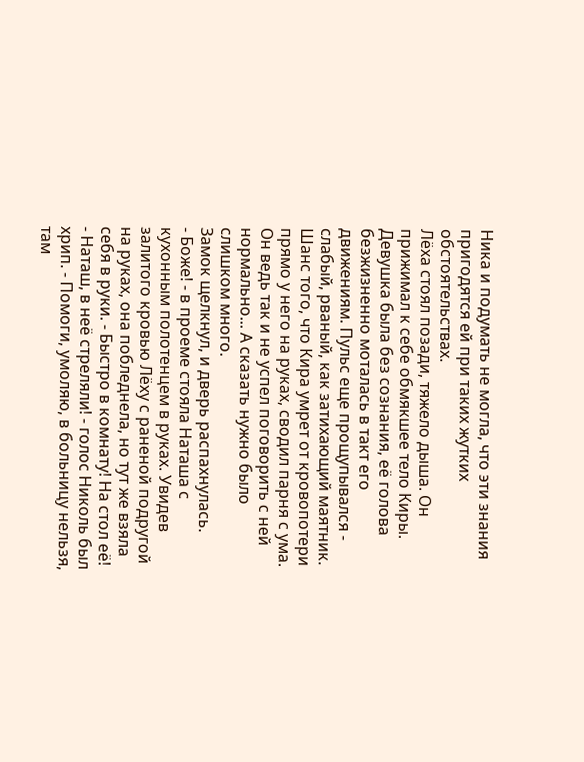Ника и подумать не могла, что эти знания пригодятся ей при таких жутких обстоятельствах.
Лёха стоял позади, тяжело дыша. Он прижимал к себе обмякшее тело Киры. Девушка была без сознания, её голова безжизненно моталась в такт его движениям. Пульс еще прощупывался - слабый, рваный, как затихающий маятник. Шанс того, что Кира умрет от кровопотери прямо у него на руках, сводил парня с ума. Он ведь так и не успел поговорить с ней нормально... А сказать нужно было слишком много.
Замок щелкнул, и дверь распахнулась.
- Боже! - в проеме стояла Наташа с кухонным полотенцем в руках. Увидев залитого кровью Лёху с раненой подругой на руках, она побледнела, но тут же взяла себя в руки. - Быстро в комнату! На стол её!
- Наташ, в неё стреляли! - голос Николь был хрип. - Помоги, умоляю, в больницу нельзя, там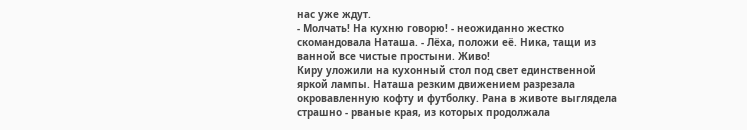нас уже ждут.
- Молчать! На кухню говорю! - неожиданно жестко скомандовала Наташа. - Лёха, положи её. Ника, тащи из ванной все чистые простыни. Живо!
Киру уложили на кухонный стол под свет единственной яркой лампы. Наташа резким движением разрезала окровавленную кофту и футболку. Рана в животе выглядела страшно - рваные края, из которых продолжала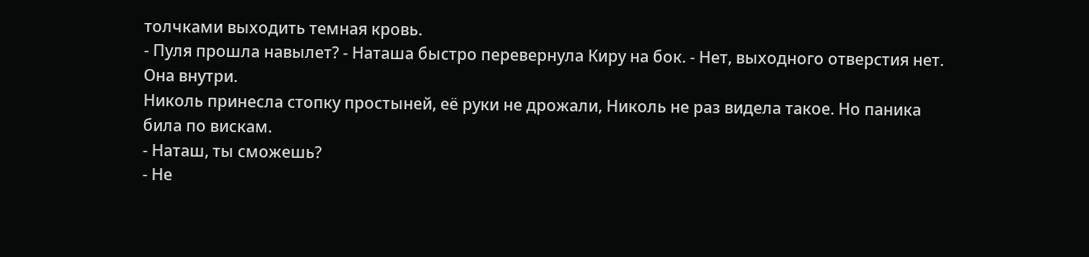толчками выходить темная кровь.
- Пуля прошла навылет? - Наташа быстро перевернула Киру на бок. - Нет, выходного отверстия нет. Она внутри.
Николь принесла стопку простыней, её руки не дрожали, Николь не раз видела такое. Но паника била по вискам.
- Наташ, ты сможешь?
- Не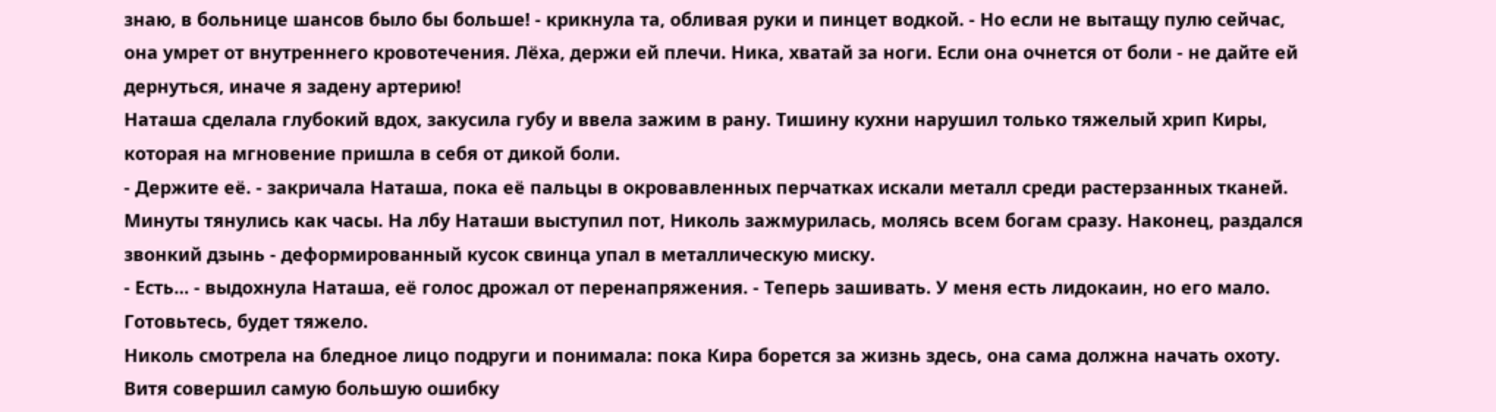знаю, в больнице шансов было бы больше! - крикнула та, обливая руки и пинцет водкой. - Но если не вытащу пулю сейчас, она умрет от внутреннего кровотечения. Лёха, держи ей плечи. Ника, хватай за ноги. Если она очнется от боли - не дайте ей дернуться, иначе я задену артерию!
Наташа сделала глубокий вдох, закусила губу и ввела зажим в рану. Тишину кухни нарушил только тяжелый хрип Киры, которая на мгновение пришла в себя от дикой боли.
- Держите её. - закричала Наташа, пока её пальцы в окровавленных перчатках искали металл среди растерзанных тканей.
Минуты тянулись как часы. На лбу Наташи выступил пот, Николь зажмурилась, молясь всем богам сразу. Наконец, раздался звонкий дзынь - деформированный кусок свинца упал в металлическую миску.
- Есть... - выдохнула Наташа, её голос дрожал от перенапряжения. - Теперь зашивать. У меня есть лидокаин, но его мало. Готовьтесь, будет тяжело.
Николь смотрела на бледное лицо подруги и понимала: пока Кира борется за жизнь здесь, она сама должна начать охоту. Витя совершил самую большую ошибку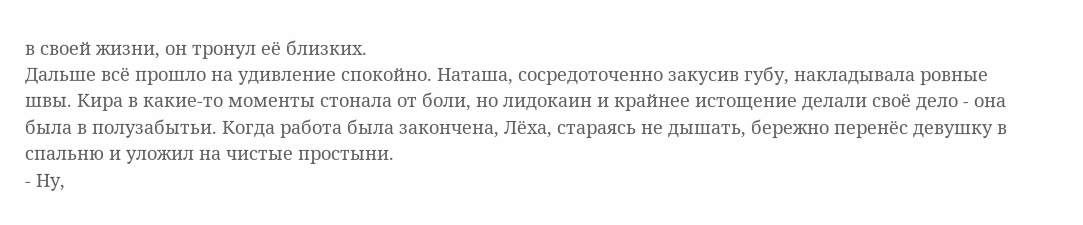в своей жизни, он тронул её близких.
Дальше всё прошло на удивление спокойно. Наташа, сосредоточенно закусив губу, накладывала ровные швы. Кира в какие-то моменты стонала от боли, но лидокаин и крайнее истощение делали своё дело - она была в полузабытьи. Когда работа была закончена, Лёха, стараясь не дышать, бережно перенёс девушку в спальню и уложил на чистые простыни.
- Ну,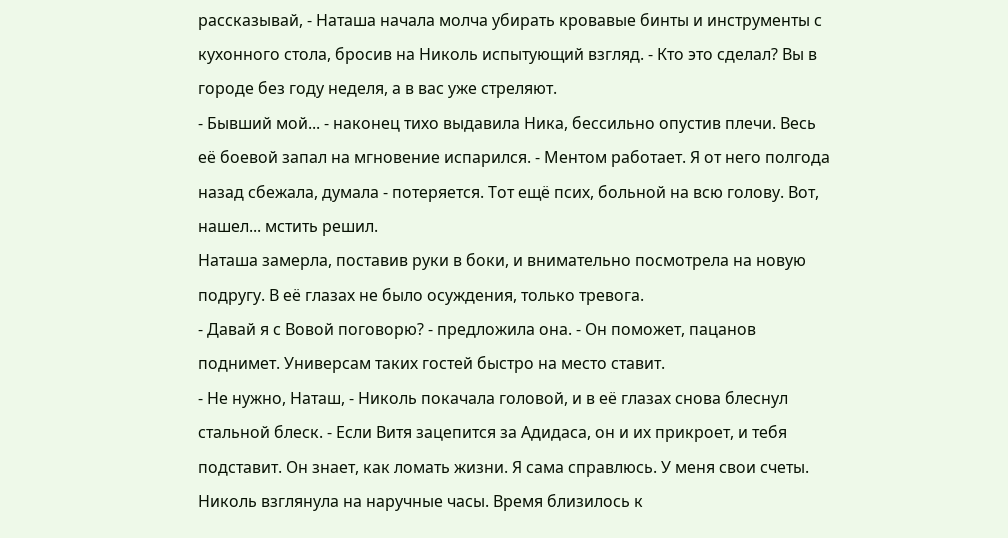рассказывай, - Наташа начала молча убирать кровавые бинты и инструменты с кухонного стола, бросив на Николь испытующий взгляд. - Кто это сделал? Вы в городе без году неделя, а в вас уже стреляют.
- Бывший мой... - наконец тихо выдавила Ника, бессильно опустив плечи. Весь её боевой запал на мгновение испарился. - Ментом работает. Я от него полгода назад сбежала, думала - потеряется. Тот ещё псих, больной на всю голову. Вот, нашел... мстить решил.
Наташа замерла, поставив руки в боки, и внимательно посмотрела на новую подругу. В её глазах не было осуждения, только тревога.
- Давай я с Вовой поговорю? - предложила она. - Он поможет, пацанов поднимет. Универсам таких гостей быстро на место ставит.
- Не нужно, Наташ, - Николь покачала головой, и в её глазах снова блеснул стальной блеск. - Если Витя зацепится за Адидаса, он и их прикроет, и тебя подставит. Он знает, как ломать жизни. Я сама справлюсь. У меня свои счеты.
Николь взглянула на наручные часы. Время близилось к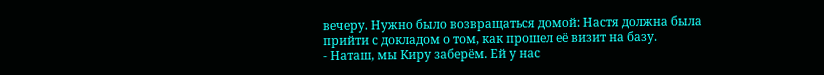вечеру. Нужно было возвращаться домой: Настя должна была прийти с докладом о том, как прошел её визит на базу.
- Наташ, мы Киру заберём. Ей у нас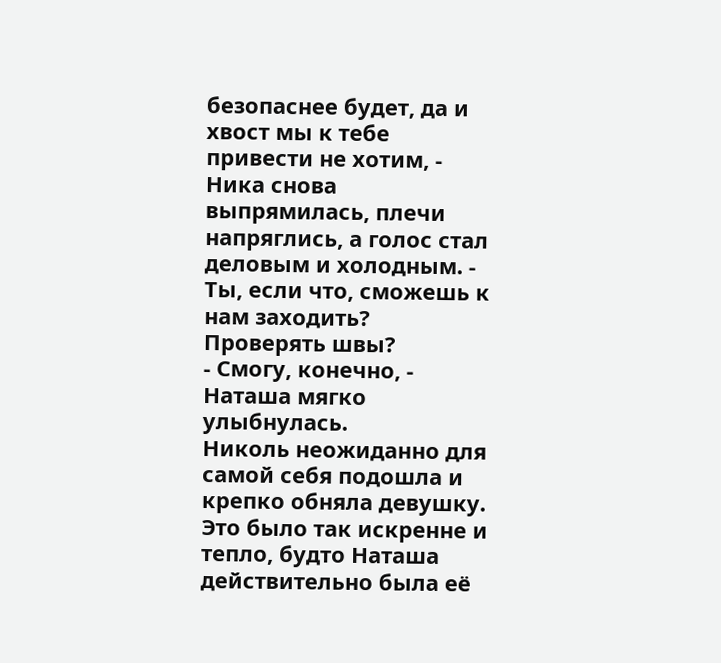безопаснее будет, да и хвост мы к тебе привести не хотим, - Ника снова выпрямилась, плечи напряглись, а голос стал деловым и холодным. - Ты, если что, сможешь к нам заходить? Проверять швы?
- Смогу, конечно, - Наташа мягко улыбнулась.
Николь неожиданно для самой себя подошла и крепко обняла девушку. Это было так искренне и тепло, будто Наташа действительно была её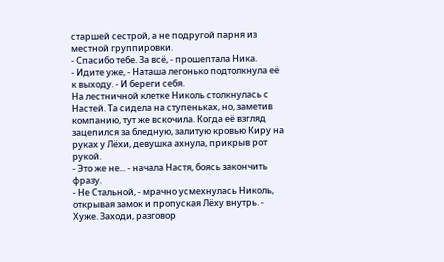старшей сестрой, а не подругой парня из местной группировки.
- Спасибо тебе. За всё, - прошептала Ника.
- Идите уже, - Наташа легонько подтолкнула её к выходу. - И береги себя.
На лестничной клетке Николь столкнулась с Настей. Та сидела на ступеньках, но, заметив компанию, тут же вскочила. Когда её взгляд зацепился за бледную, залитую кровью Киру на руках у Лёхи, девушка ахнула, прикрыв рот рукой.
- Это же не... - начала Настя, боясь закончить фразу.
- Не Стальной, - мрачно усмехнулась Николь, открывая замок и пропуская Лёху внутрь. - Хуже. Заходи, разговор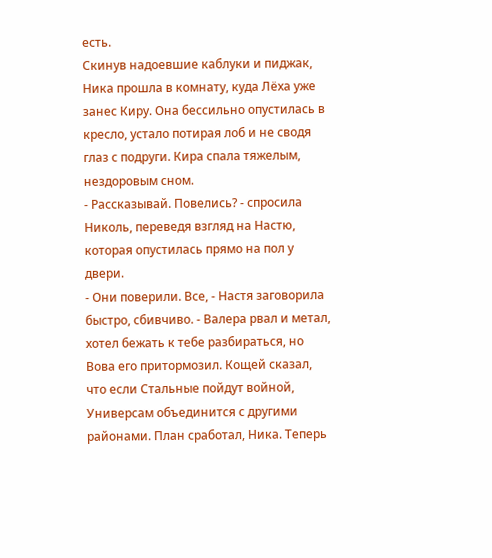есть.
Скинув надоевшие каблуки и пиджак, Ника прошла в комнату, куда Лёха уже занес Киру. Она бессильно опустилась в кресло, устало потирая лоб и не сводя глаз с подруги. Кира спала тяжелым, нездоровым сном.
- Рассказывай. Повелись? - спросила Николь, переведя взгляд на Настю, которая опустилась прямо на пол у двери.
- Они поверили. Все, - Настя заговорила быстро, сбивчиво. - Валера рвал и метал, хотел бежать к тебе разбираться, но Вова его притормозил. Кощей сказал, что если Стальные пойдут войной, Универсам объединится с другими районами. План сработал, Ника. Теперь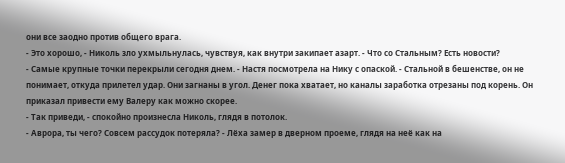они все заодно против общего врага.
- Это хорошо, - Николь зло ухмыльнулась, чувствуя, как внутри закипает азарт. - Что со Стальным? Есть новости?
- Самые крупные точки перекрыли сегодня днем. - Настя посмотрела на Нику с опаской. - Стальной в бешенстве, он не понимает, откуда прилетел удар. Они загнаны в угол. Денег пока хватает, но каналы заработка отрезаны под корень. Он приказал привести ему Валеру как можно скорее.
- Так приведи, - спокойно произнесла Николь, глядя в потолок.
- Аврора, ты чего? Совсем рассудок потеряла? - Лёха замер в дверном проеме, глядя на неё как на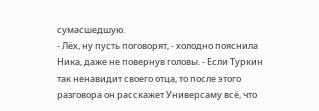сумасшедшую.
- Лёх, ну пусть поговорят, - холодно пояснила Ника, даже не повернув головы. - Если Туркин так ненавидит своего отца, то после этого разговора он расскажет Универсаму всё, что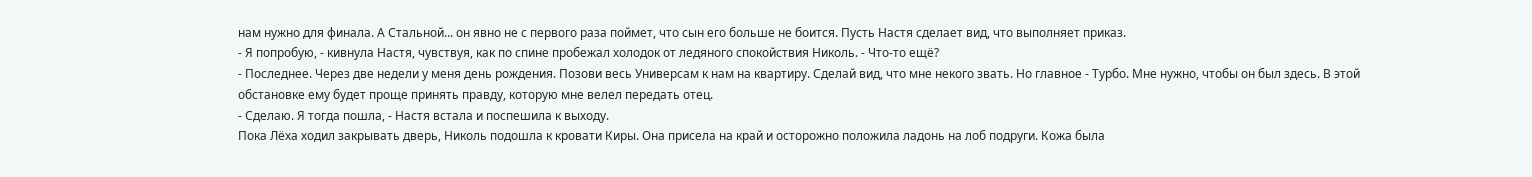нам нужно для финала. А Стальной... он явно не с первого раза поймет, что сын его больше не боится. Пусть Настя сделает вид, что выполняет приказ.
- Я попробую, - кивнула Настя, чувствуя, как по спине пробежал холодок от ледяного спокойствия Николь. - Что-то ещё?
- Последнее. Через две недели у меня день рождения. Позови весь Универсам к нам на квартиру. Сделай вид, что мне некого звать. Но главное - Турбо. Мне нужно, чтобы он был здесь. В этой обстановке ему будет проще принять правду, которую мне велел передать отец.
- Сделаю. Я тогда пошла, - Настя встала и поспешила к выходу.
Пока Лёха ходил закрывать дверь, Николь подошла к кровати Киры. Она присела на край и осторожно положила ладонь на лоб подруги. Кожа была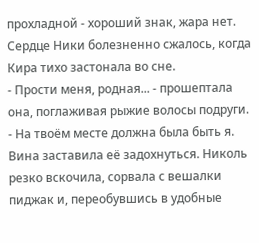прохладной - хороший знак, жара нет. Сердце Ники болезненно сжалось, когда Кира тихо застонала во сне.
- Прости меня, родная... - прошептала она, поглаживая рыжие волосы подруги. - На твоём месте должна была быть я.
Вина заставила её задохнуться. Николь резко вскочила, сорвала с вешалки пиджак и, переобувшись в удобные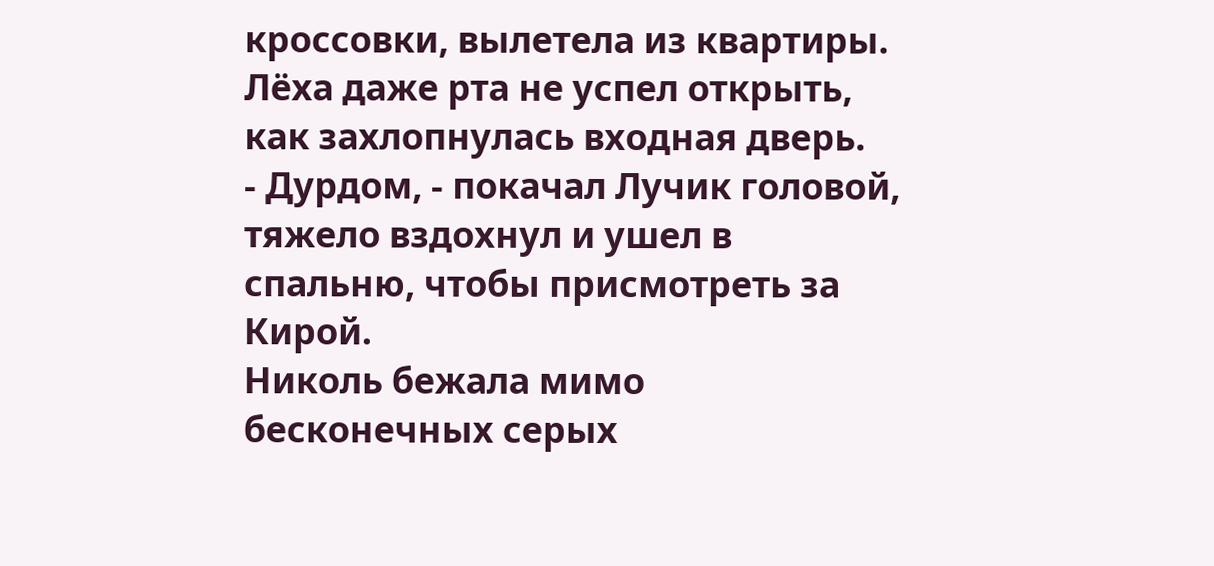кроссовки, вылетела из квартиры. Лёха даже рта не успел открыть, как захлопнулась входная дверь.
- Дурдом, - покачал Лучик головой, тяжело вздохнул и ушел в спальню, чтобы присмотреть за Кирой.
Николь бежала мимо бесконечных серых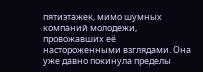пятиэтажек, мимо шумных компаний молодежи, провожавших её настороженными взглядами. Она уже давно покинула пределы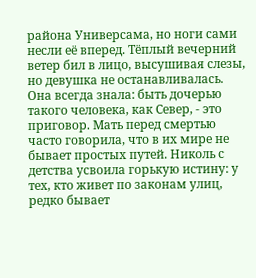района Универсама, но ноги сами несли её вперед. Тёплый вечерний ветер бил в лицо, высушивая слезы, но девушка не останавливалась.
Она всегда знала: быть дочерью такого человека, как Север, - это приговор. Мать перед смертью часто говорила, что в их мире не бывает простых путей. Николь с детства усвоила горькую истину: у тех, кто живет по законам улиц, редко бывает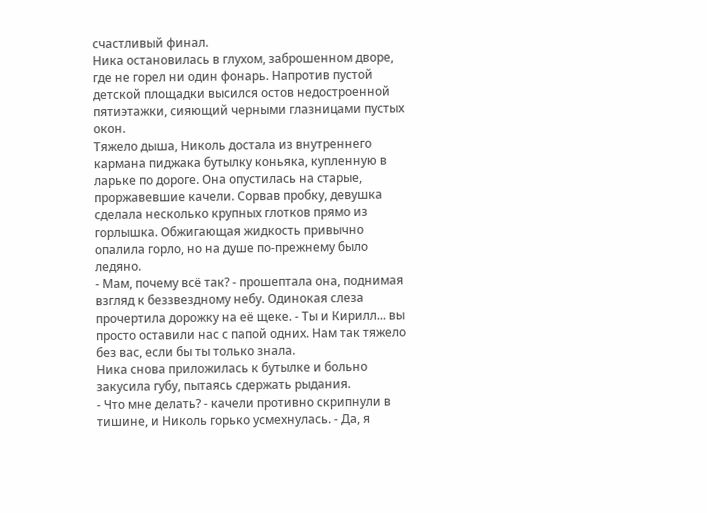счастливый финал.
Ника остановилась в глухом, заброшенном дворе, где не горел ни один фонарь. Напротив пустой детской площадки высился остов недостроенной пятиэтажки, сияющий черными глазницами пустых окон.
Тяжело дыша, Николь достала из внутреннего кармана пиджака бутылку коньяка, купленную в ларьке по дороге. Она опустилась на старые, проржавевшие качели. Сорвав пробку, девушка сделала несколько крупных глотков прямо из горлышка. Обжигающая жидкость привычно опалила горло, но на душе по-прежнему было ледяно.
- Мам, почему всё так? - прошептала она, поднимая взгляд к беззвездному небу. Одинокая слеза прочертила дорожку на её щеке. - Ты и Кирилл... вы просто оставили нас с папой одних. Нам так тяжело без вас, если бы ты только знала.
Ника снова приложилась к бутылке и больно закусила губу, пытаясь сдержать рыдания.
- Что мне делать? - качели противно скрипнули в тишине, и Николь горько усмехнулась. - Да, я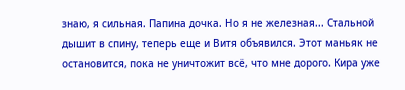знаю, я сильная. Папина дочка. Но я не железная... Стальной дышит в спину, теперь еще и Витя объявился. Этот маньяк не остановится, пока не уничтожит всё, что мне дорого. Кира уже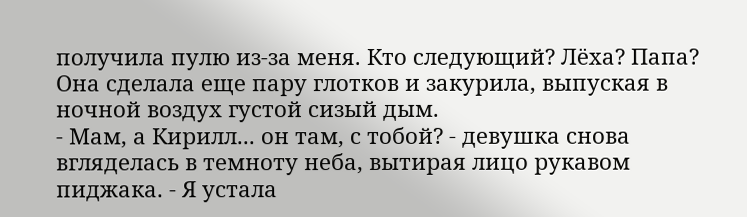получила пулю из-за меня. Кто следующий? Лёха? Папа?
Она сделала еще пару глотков и закурила, выпуская в ночной воздух густой сизый дым.
- Мам, а Кирилл... он там, с тобой? - девушка снова вгляделась в темноту неба, вытирая лицо рукавом пиджака. - Я устала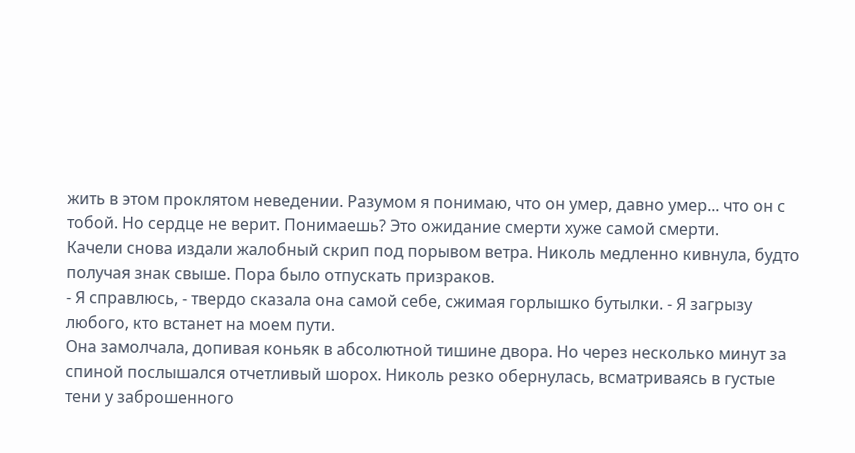жить в этом проклятом неведении. Разумом я понимаю, что он умер, давно умер... что он с тобой. Но сердце не верит. Понимаешь? Это ожидание смерти хуже самой смерти.
Качели снова издали жалобный скрип под порывом ветра. Николь медленно кивнула, будто получая знак свыше. Пора было отпускать призраков.
- Я справлюсь, - твердо сказала она самой себе, сжимая горлышко бутылки. - Я загрызу любого, кто встанет на моем пути.
Она замолчала, допивая коньяк в абсолютной тишине двора. Но через несколько минут за спиной послышался отчетливый шорох. Николь резко обернулась, всматриваясь в густые тени у заброшенного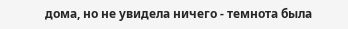дома, но не увидела ничего - темнота была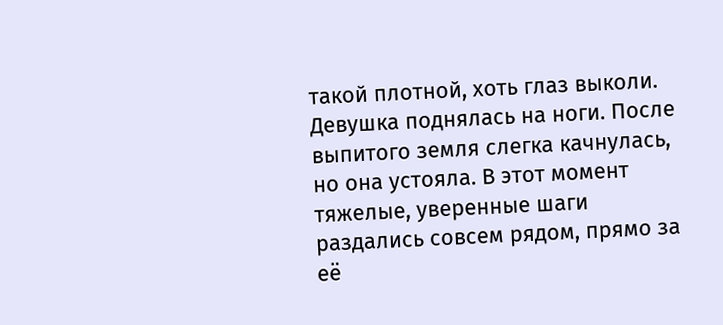такой плотной, хоть глаз выколи.
Девушка поднялась на ноги. После выпитого земля слегка качнулась, но она устояла. В этот момент тяжелые, уверенные шаги раздались совсем рядом, прямо за её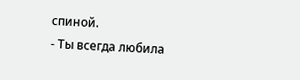спиной.
- Ты всегда любила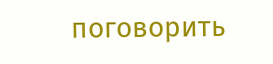поговорить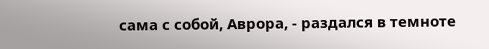сама с собой, Аврора, - раздался в темноте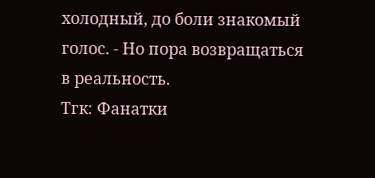холодный, до боли знакомый голос. - Но пора возвращаться в реальность.
Тгк: Фанатки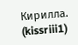Кирилла. (kissriii1)